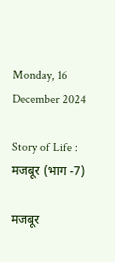Monday, 16 December 2024

Story of Life : मजबूर (भाग -7)

मजबूर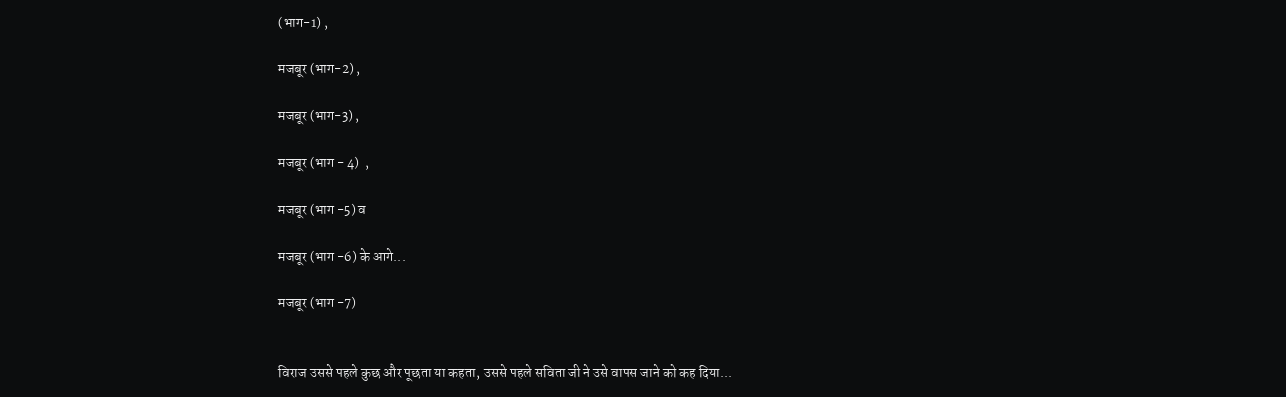(भाग-1) ,

मजबूर (भाग-2) ,

मजबूर (भाग-3) ,

मजबूर (भाग - 4)  ,

मजबूर (भाग -5) व

मजबूर (भाग -6) के आगे...

मजबूर (भाग -7)


विराज उससे पहले कुछ और पूछता या कहता, उससे पहले सविता जी ने उसे वापस जाने को कह दिया...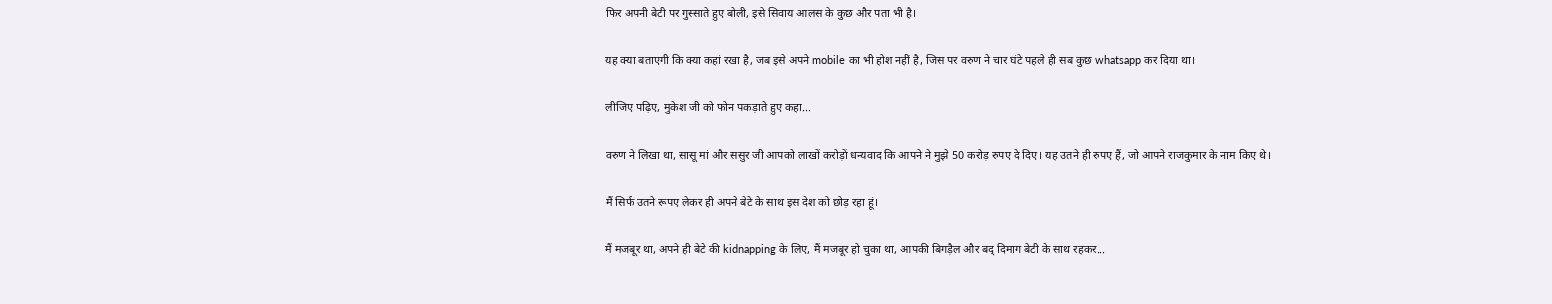फिर अपनी बेटी पर गुस्साते हुए बोली, इसे सिवाय आलस के कुछ और पता भी है।

यह क्या बताएगी कि क्या कहां रखा है, जब इसे अपने mobile का भी होश नहीं है, जिस पर वरुण ने चार घंटे पहले ही सब कुछ whatsapp कर दिया था।

लीजिए पढ़िए, मुकेश जी को फोन पकड़ाते हुए कहा...

वरुण ने लिखा था, सासू मां और ससुर जी आपको लाखों करोड़ों धन्यवाद कि आपने ने मुझे 50 करोड़ रुपए दे दिए। यह उतने ही रुपए हैं, जो आपने राजकुमार के नाम किए थे।

मैं सिर्फ उतने रूपए लेकर ही अपने बेटे के साथ इस देश को छोड़ रहा हूं।

मैं मजबूर था, अपने ही बेटे की kidnapping के लिए, मैं मजबूर हो चुका था, आपकी बिगड़ैल और बद् दिमाग बेटी के साथ रहकर...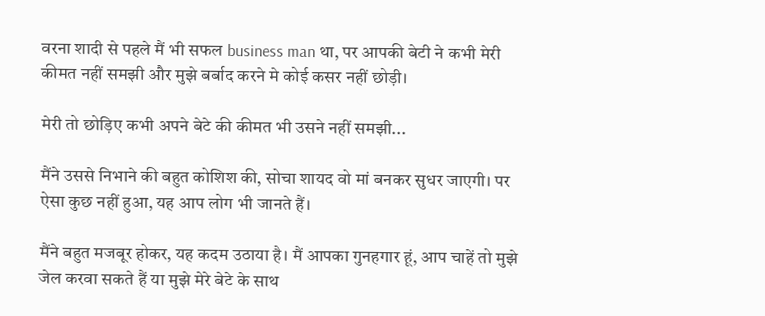वरना शादी से पहले मैं भी सफल business man था, पर आपकी बेटी ने कभी मेरी कीमत नहीं समझी और मुझे बर्बाद करने मे कोई कसर नहीं छोड़ी।

मेरी तो छोड़िए कभी अपने बेटे की कीमत भी उसने नहीं समझी...

मैंने उससे निभाने की बहुत कोशिश की, सोचा शायद वो मां बनकर सुधर जाएगी। पर ऐसा कुछ नहीं हुआ, यह आप लोग भी जानते हैं।

मैंने बहुत मजबूर होकर, यह कदम उठाया है। मैं आपका गुनहगार हूं, आप चाहें तो मुझे जेल करवा सकते हैं या मुझे मेरे बेटे के साथ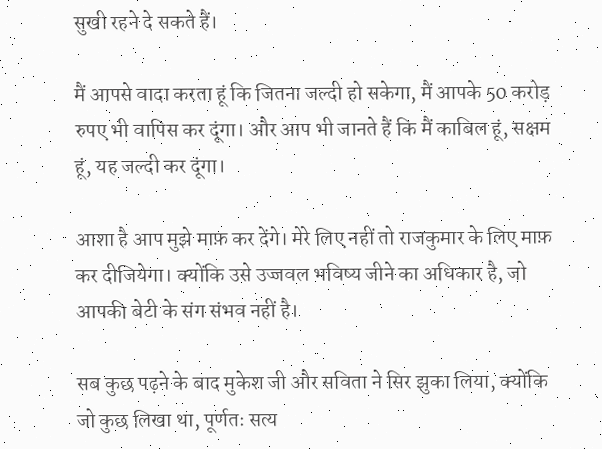सुखी रहने दे सकते हैं।

मैं आपसे वादा करता हूं कि जितना जल्दी हो सकेगा, मैं आपके 50 करोड़ रुपए भी वापिस कर दूंगा। और आप भी जानते हैं कि मैं काबिल हूं, सक्षम हूं, यह जल्दी कर दूंगा।

आशा है आप मुझे माफ़ कर देंगे। मेरे लिए नहीं तो राजकुमार के लिए माफ़ कर दीजियेगा। क्योंकि उसे उज्जवल भविष्य जीने का अधिकार है, जो आपकी बेटी के संग संभव नहीं है।

सब कुछ पढ़ने के बाद मुकेश जी और सविता ने सिर झुका लिया, क्योंकि जो कुछ लिखा था, पूर्णतः सत्य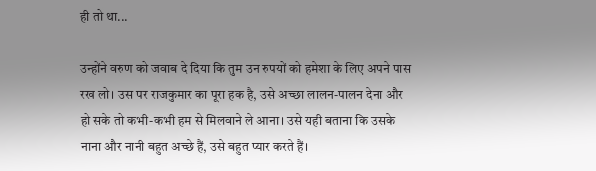ही तो था...

उन्होंने वरुण को जवाब दे दिया कि तुम उन रुपयों को हमेशा के लिए अपने पास रख लो। उस पर राजकुमार का पूरा हक है, उसे अच्छा लालन-पालन देना और हो सके तो कभी-कभी हम से मिलवाने ले आना। उसे यही बताना कि उसके नाना और नानी बहुत अच्छे हैं, उसे बहुत प्यार करते हैं।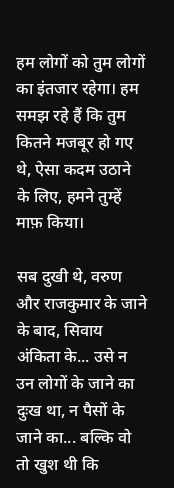हम लोगों को तुम लोगों का इंतजार रहेगा। हम समझ रहे हैं कि तुम कितने मजबूर हो गए थे, ऐसा कदम उठाने के लिए, हमने तुम्हें माफ़ किया।

सब दुखी थे, वरुण और राजकुमार के जाने के बाद, सिवाय अंकिता के... उसे न उन लोगों के जाने का दुःख था, न पैसों के जाने का... बल्कि वो तो खुश थी कि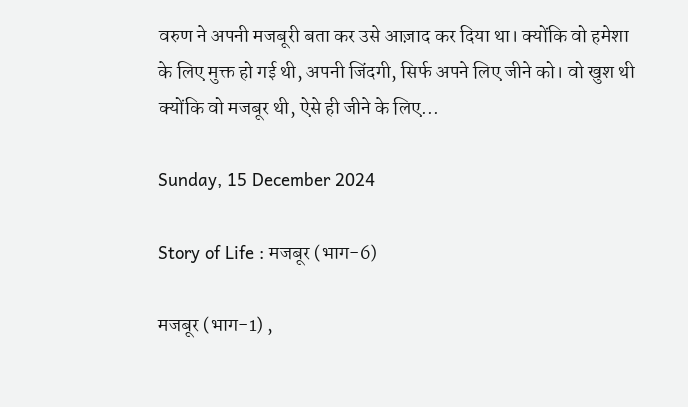वरुण ने अपनी मजबूरी बता कर उसे आज़ाद कर दिया था। क्योंकि वो हमेशा के लिए मुक्त हो गई थी, अपनी जिंदगी, सिर्फ अपने लिए जीने को। वो खुश थी क्योंकि वो मजबूर थी, ऐसे ही जीने के लिए...

Sunday, 15 December 2024

Story of Life : मजबूर (भाग-6)

मजबूर (भाग-1) ,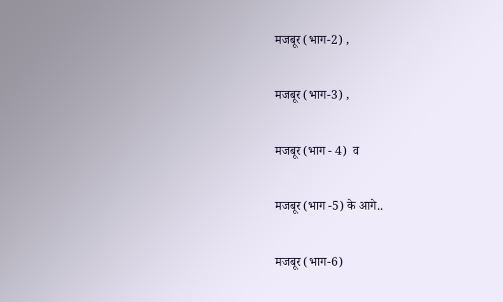मजबूर (भाग-2) ,

मजबूर (भाग-3) ,

मजबूर (भाग - 4)  व

मजबूर (भाग -5) के आगे..

मजबूर (भाग-6)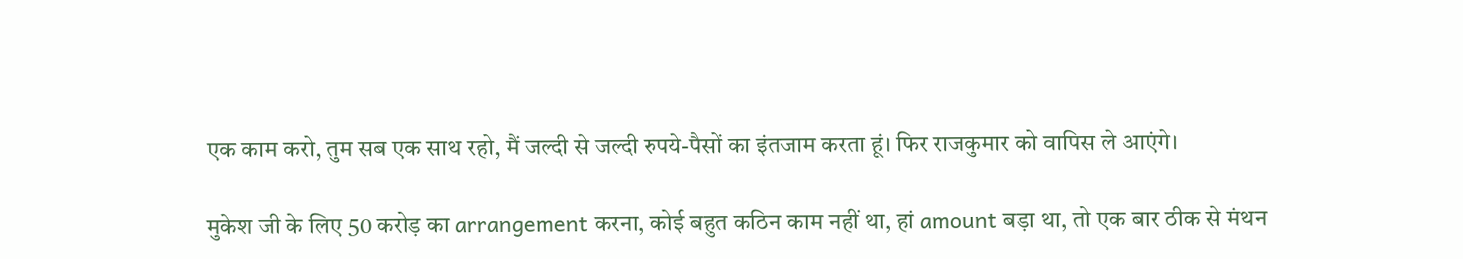एक काम करो, तुम सब एक साथ रहो, मैं जल्दी से जल्दी रुपये-पैसों का इंतजाम करता हूं। फिर राजकुमार को वापिस ले आएंगे।

मुकेश जी के लिए 50 करोड़ का arrangement करना, कोई बहुत कठिन काम नहीं था, हां amount बड़ा था, तो एक बार ठीक से मंथन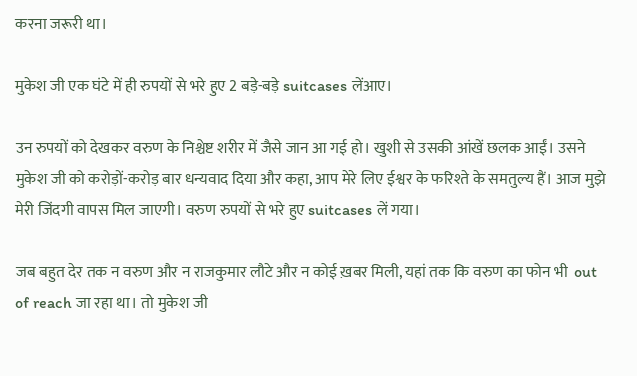करना जरूरी था।

मुकेश जी एक घंटे में ही रुपयों से भरे हुए 2 बड़े-बड़े suitcases लेंआए।

उन रुपयों को देखकर वरुण के निश्चेष्ट शरीर में जैसे जान आ गई हो। खुशी से उसकी आंखें छलक आईं। उसने मुकेश जी को करोड़ों-करोड़ बार धन्यवाद दिया और कहा, आप मेरे लिए ईश्वर के फरिश्ते के समतुल्य हैं। आज मुझे मेरी जिंदगी वापस मिल जाएगी। वरुण रुपयों से भरे हुए suitcases लें गया।

जब बहुत देर तक न वरुण और न राजकुमार लौटे और न कोई ख़बर मिली, यहां तक कि वरुण का फोन भी  out of reach जा रहा था। तो मुकेश जी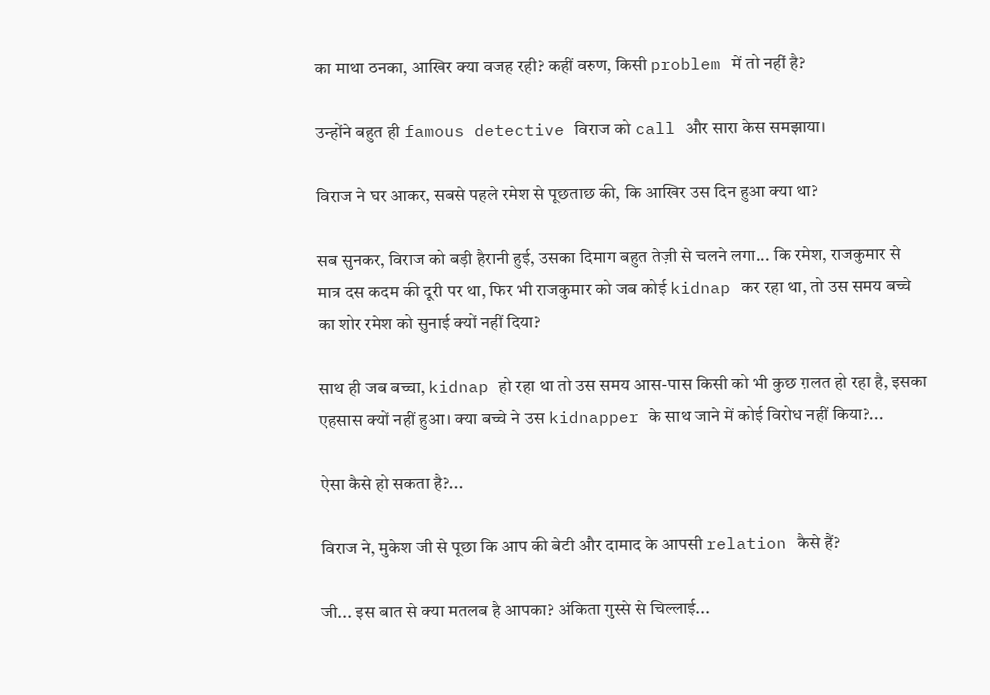का माथा ठनका, आखिर क्या वजह रही? कहीं वरुण, किसी problem में तो नहीं है?

उन्होंने बहुत ही famous detective विराज को call और सारा केस समझाया।

विराज ने घर आकर, सबसे पहले रमेश से पूछताछ की, कि आखिर उस दिन हुआ क्या था?

सब सुनकर, विराज को बड़ी हैरानी हुई, उसका दिमाग बहुत तेज़ी से चलने लगा... कि रमेश, राजकुमार से मात्र दस कदम की दूरी पर था, फिर भी राजकुमार को जब कोई kidnap कर रहा था, तो उस‌ समय बच्चे का शोर रमेश को सुनाई क्यों नहीं दिया?

साथ ही जब बच्चा, kidnap हो रहा था तो उस‌ समय आस-पास किसी को भी कुछ ग़लत हो रहा है, इसका एहसास क्यों नहीं हुआ। क्या बच्चे ने उस kidnapper के साथ जाने में कोई विरोध नहीं किया?...

ऐसा कैसे हो सकता है?...

विराज ने, मुकेश जी से पूछा कि आप की बेटी और दामाद के आपसी relation कैसे हैं?

जी... इस बात से क्या मतलब है आपका? अंकिता गुस्से से चिल्लाई...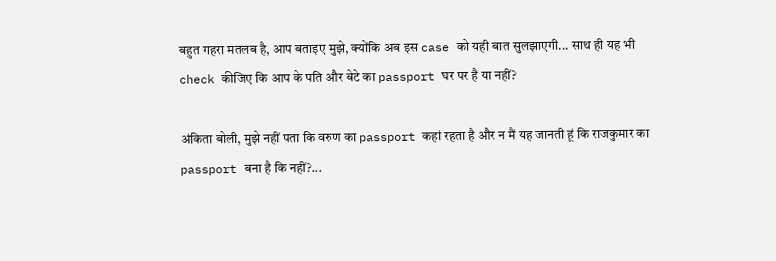बहुत गहरा मतलब है, आप बताइए मुझे, क्योंकि अब इस case को यही बात सुलझाएगी... साथ ही यह भी check कीजिए कि आप के पति और बेटे का passport घर पर है या नहीं?

अंकिता बोली, मुझे नहीं पता कि वरुण का passport कहां रहता है और न मैं यह जानती हूं कि राजकुमार का passport बना है कि नहीं?...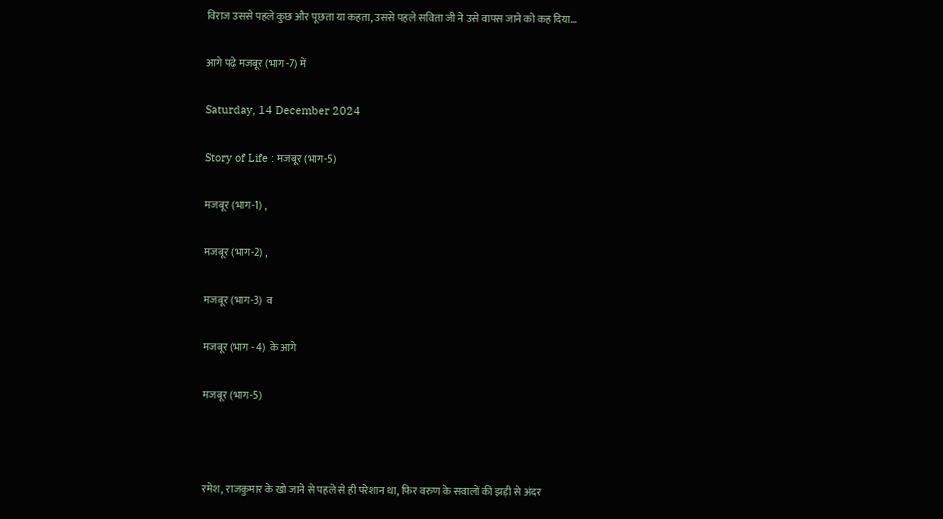विराज उससे पहले कुछ और पूछता या कहता, उससे पहले सविता जी ने उसे वापस जाने को कह दिया...

आगे पढ़े मजबूर (भाग -7) में

Saturday, 14 December 2024

Story of Life : मजबूर (भाग-5)

मजबूर (भाग-1) ,

मजबूर (भाग-2) ,

मजबूर (भाग-3)  व

मजबूर (भाग - 4)  के आगे

मजबूर (भाग-5)



रमेश, राजकुमार के खो जाने से पहले से ही परेशान था, फिर वरुण के सवालों की झड़ी से अंदर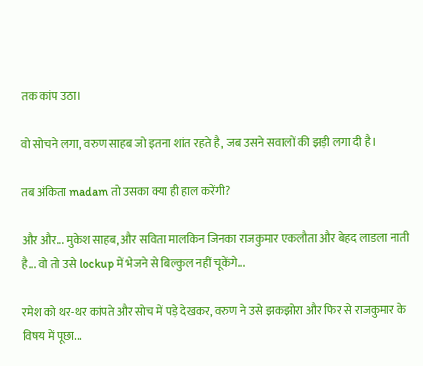तक कांप उठा।

वो सोचने लगा, वरुण साहब जो इतना शांत रहते है, जब उसने सवालों की झड़ी लगा दी है।

तब अंकिता madam तो उसका क्या ही हाल करेंगी?

और और... मुकेश साहब, और सविता मालकिन जिनका राजकुमार एकलौता और बेहद लाडला नाती है... वो तो उसे lockup में भेजने से बिल्कुल नहीं चूकेंगे...

रमेश को थर-थर कांपते और सोच में पड़े देखकर, वरुण ने उसे झकझोरा और फिर से राजकुमार के विषय में पूछा...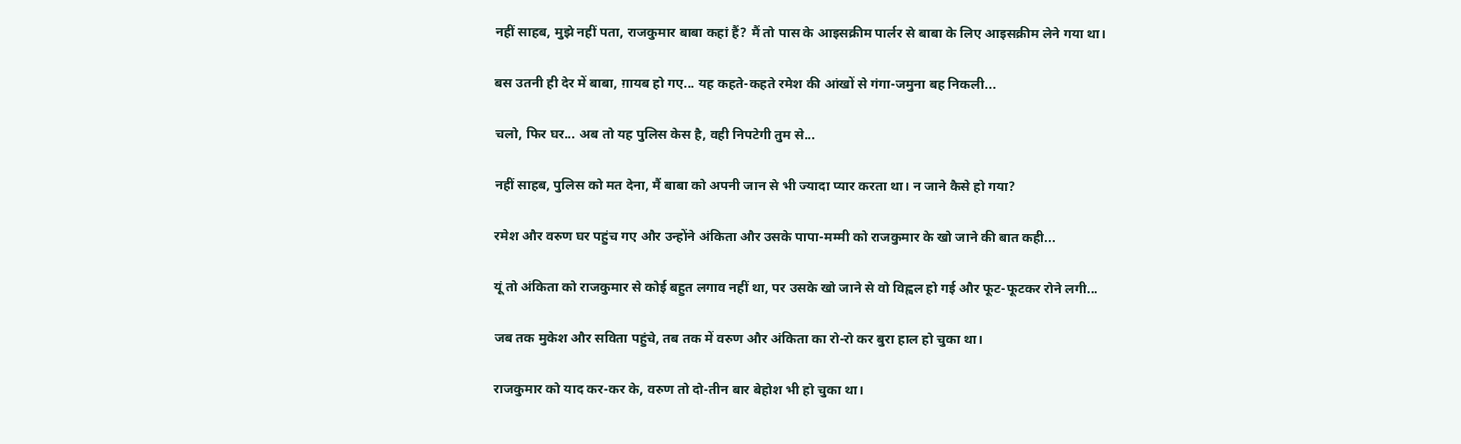नहीं साहब, मुझे नहीं पता, राजकुमार बाबा कहां हैं? मैं तो पास के आइसक्रीम पार्लर से बाबा के‌ लिए आइसक्रीम लेने गया था।

बस उतनी ही देर में बाबा, ग़ायब हो गए... यह कहते-कहते रमेश की आंखों से गंगा-जमुना बह निकली...

चलो, फिर घर... अब तो यह पुलिस केस है, वही निपटेगी तुम से...

नहीं साहब, पुलिस को मत देना, मैं बाबा को अपनी जान से भी ज्यादा प्यार करता था। न जाने कैसे हो गया?

रमेश और वरुण घर पहुंच गए और उन्होंने अंकिता और उसके पापा-मम्मी को राजकुमार के खो जाने की बात कही...

यूं तो अंकिता को राजकुमार से कोई बहुत लगाव नहीं था, पर उसके खो जाने से वो विह्वल हो गई और फूट-फूटकर रोने लगी...

जब तक मुकेश और सविता पहुंचे, तब तक में वरुण और अंकिता का रो-रो कर बुरा हाल हो चुका था।

राजकुमार को याद कर-कर के, वरुण तो दो-तीन बार बेहोश भी हो चुका था।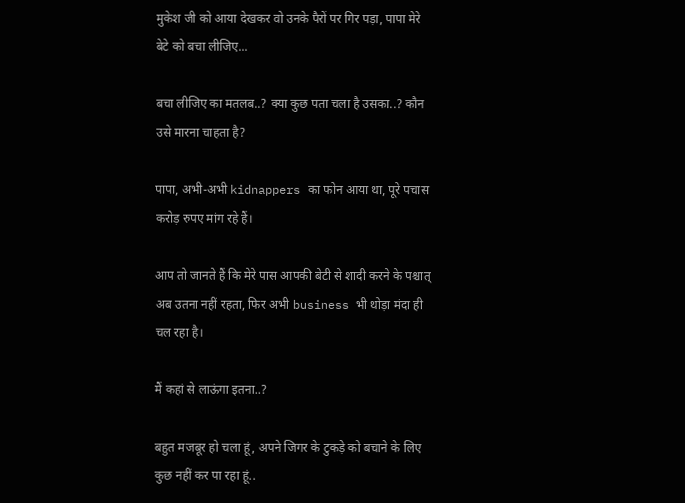मुकेश जी को आया देखकर वो उनके पैरों पर गिर पड़ा, पापा मेरे बेटे को बचा लीजिए...

बचा लीजिए का मतलब..? क्या कुछ पता चला है उसका..? कौन उसे मारना चाहता है?

पापा, अभी-अभी kidnappers का फोन आया था, पूरे पचास करोड़ रुपए मांग रहे हैं।

आप तो जानते हैं कि मेरे पास आपकी बेटी से शादी करने के पश्चात् अब उतना नहीं रहता, फिर अभी business भी थोड़ा मंदा ही चल रहा है।

मैं कहां से लाऊंगा इतना..?

बहुत मजबूर हो चला हूं, अपने जिगर के टुकड़े को बचाने के लिए कुछ नहीं कर पा रहा हूं..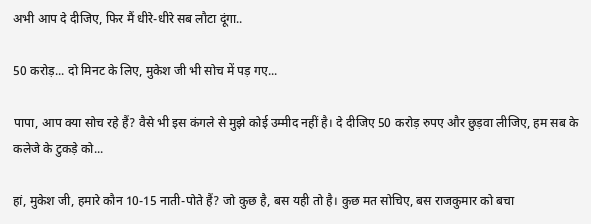अभी आप दे दीजिए, फिर मैं धीरे-धीरे सब लौटा दूंगा..

50 करोड़... दो मिनट के लिए, मुकेश जी भी सोच में पड़ गए...

पापा, आप क्या सोच रहे हैं? वैसे भी इस कंगले से मुझे कोई उम्मीद नहीं है। दे दीजिए 50 करोड़ रुपए और छुड़वा लीजिए, हम सब के कलेजे के टुकड़े को...

हां, मुकेश जी, हमारे कौन 10-15 नाती-पोते हैं? जो कुछ है, बस यही तो है। कुछ मत सोचिए, बस राजकुमार को बचा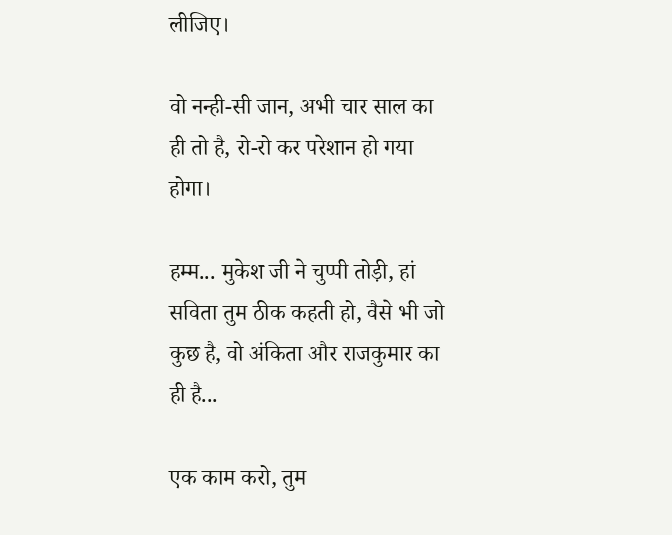लीजिए।

वो नन्ही-सी जान, अभी चार साल का ही तो है, रो-रो कर परेशान हो गया होगा।

हम्म... मुकेश जी ने चुप्पी तोड़ी, हां सविता तुम ठीक कहती हो, वैसे भी जो कुछ है, वो अंकिता और राजकुमार का ही है...

एक काम करो, तुम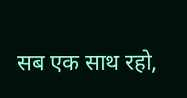सब एक साथ रहो,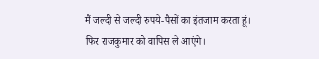मैं जल्दी से जल्दी रुपये-पैसों का इंतजाम करता हूं। फिर राजकुमार को वापिस ले आएंगे।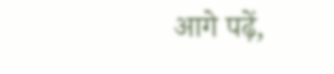आगे पढ़ें,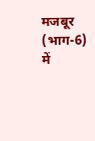मजबूर (भाग-6) में